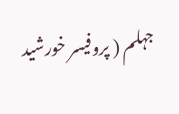جہلم ( پروفیسر خورشید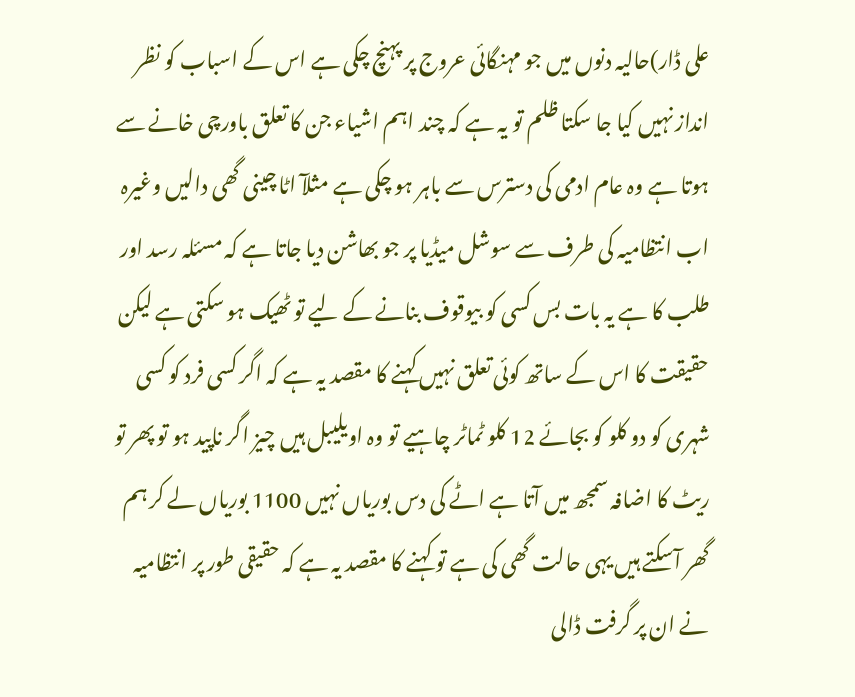علی ڈار)حالیہ دنوں میں جو مہنگائی عروج پر پہنچ چکی ہے اس کے اسباب کو نظر انداز نہیں کیا جا سکتا ظلم تو یہ ہے کہ چند اہم اشیاء جن کا تعلق باورچی خانے سے ہوتا ہے وہ عام ادمی کی دسترس سے باہر ہو چکی ہے مثلآ اٹا چینی گھی دالیں وغیرہ اب انتظامیہ کی طرف سے سوشل میڈیا پر جو بھاشن دیا جاتا ہے کہ مسئلہ رسد اور طلب کا ہے یہ بات بس کسی کو بیوقوف بنانے کے لیے تو ٹھیک ہو سکتی ہے لیکن حقیقت کا اس کے ساتھ کوئی تعلق نہیں کہنے کا مقصد یہ ہے کہ اگر کسی فرد کو کسی شہری کو دو کلو کو بجائے 12 کلو ٹماٹر چاہیے تو وہ اویلیبل ہیں چیز اگر ناپید ہو تو پھر تو ریٹ کا اضافہ سمجھ میں آتا ہے اٹے کی دس بوریاں نہیں 1100 بوریاں لے کر ہم گھر آسکتے ہیں یہی حالت گھی کی ہے تو کہنے کا مقصد یہ ہے کہ حقیقی طور پر انتظامیہ نے ان پر گرفت ڈالی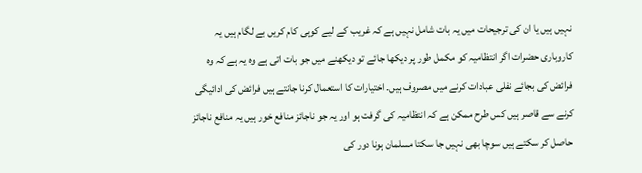نہیں ہیں یا ان کی ترجیحات میں یہ بات شامل نہیں ہے کہ غریب کے لیے کوہی کام کریں بے لگام ہیں یہ کاروباری حضرات اگر انتظامیہ کو مکمل طور پر دیکھا جائے تو دیکھنے میں جو بات اتی ہے وہ یہ ہے کہ وہ فرائض کی بجائے نفلی عبادات کرنے میں مصروف ہیں۔ اختیارات کا استعمال کرنا جانتے ہیں فرائض کی ادائیگی کرنے سے قاصر ہیں کس طرح ممکن ہے کہ انتظامیہ کی گرفت ہو اور یہ جو ناجائز منافع خور ہیں یہ منافع ناجائز حاصل کر سکتے ہیں سوچا بھی نہیں جا سکتا مسلمان ہونا دور کی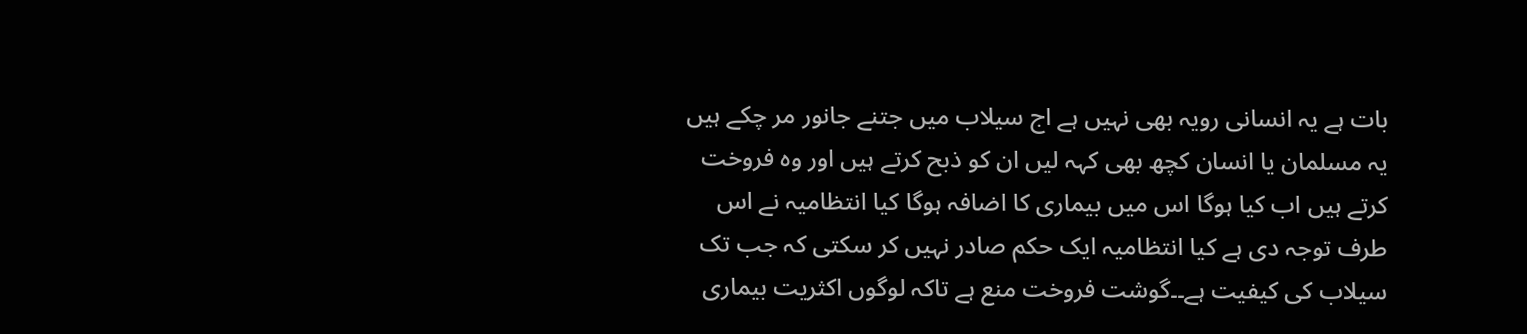بات ہے یہ انسانی رویہ بھی نہیں ہے اج سیلاب میں جتنے جانور مر چکے ہیں یہ مسلمان یا انسان کچھ بھی کہہ لیں ان کو ذبح کرتے ہیں اور وہ فروخت کرتے ہیں اب کیا ہوگا اس میں بیماری کا اضافہ ہوگا کیا انتظامیہ نے اس طرف توجہ دی ہے کیا انتظامیہ ایک حکم صادر نہیں کر سکتی کہ جب تک سیلاب کی کیفیت ہے۔۔گوشت فروخت منع ہے تاکہ لوگوں اکثریت بیماری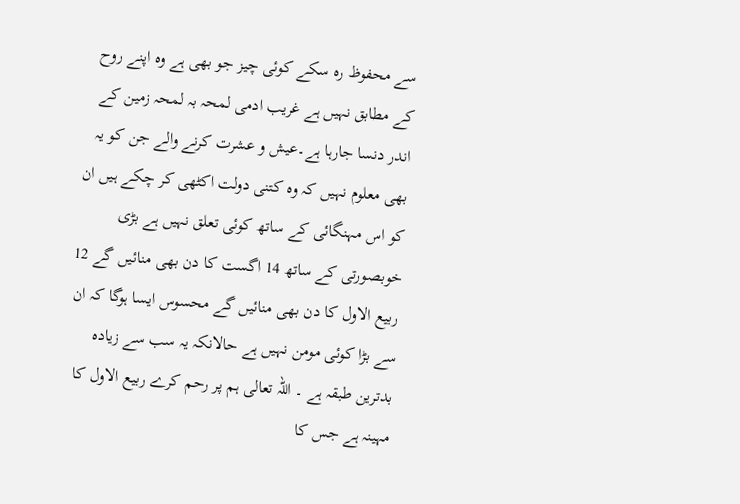سے محفوظ رہ سکے کوئی چیز جو بھی ہے وہ اپنے روح کے مطابق نہیں ہے غریب ادمی لمحہ بہ لمحہ زمین کے اندر دنسا جارہا ہے۔عیش و عشرت کرنے والے جن کو یہ بھی معلوم نہیں کہ وہ کتنی دولت اکٹھی کر چکے ہیں ان کو اس مہنگائی کے ساتھ کوئی تعلق نہیں ہے بڑی خوبصورتی کے ساتھ 14 اگست کا دن بھی منائیں گے 12 ربیع الاول کا دن بھی منائیں گے محسوس ایسا ہوگا کہ ان سے بڑا کوئی مومن نہیں ہے حالانکہ یہ سب سے زیادہ بدترین طبقہ ہے ۔ اللہ تعالی ہم پر رحم کرے ربیع الاول کا مہینہ ہے جس کا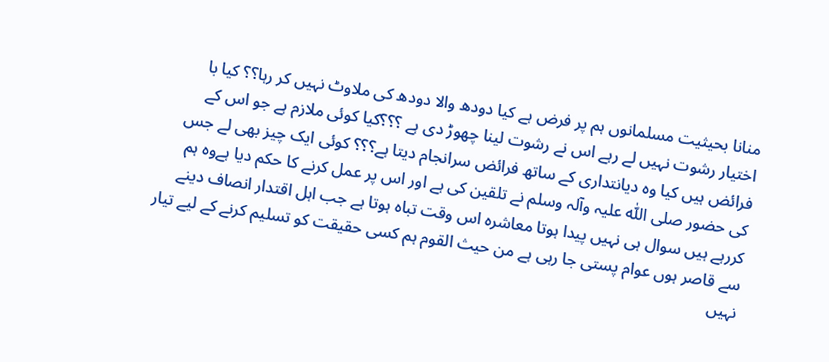منانا بحیثیت مسلمانوں ہم پر فرض ہے کیا دودھ والا دودھ کی ملاوٹ نہیں کر رہا؟؟ کیا با اختیار رشوت نہیں لے رہے اس نے رشوت لینا چھوڑ دی ہے ؟؟؟کیا کوئی ملازم ہے جو اس کے فرائض ہیں کیا وہ دیانتداری کے ساتھ فرائض سرانجام دیتا ہے؟؟؟ کوئی ایک چیز بھی لے جس کی حضور صلی اللّٰہ علیہ وآلہ وسلم نے تلقین کی ہے اور اس پر عمل کرنے کا حکم دیا ہےوہ ہم کررہے ہیں سوال ہی نہیں پیدا ہوتا معاشرہ اس وقت تباہ ہوتا ہے جب اہل اقتدار انصاف دینے سے قاصر ہوں عوام پستی جا رہی ہے من حیث القوم ہم کسی حقیقت کو تسلیم کرنے کے لیے تیار نہیں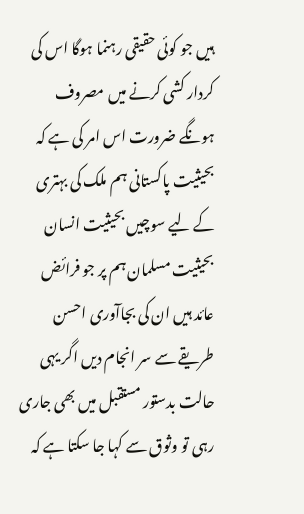ہیں جو کوئی حقیقی رہنما ہوگا اس کی کردار کشی کرنے میں مصروف ہونگے ضرورت اس امر کی ہے کہ بحیثیت پاکستانی ہم ملک کی بہتری کے لیے سوچیں بحیثیت انسان بحیثیت مسلمان ہم پر جو فرائض عائد ہیں ان کی بجاآوری احسن طریقے سے سر انجام دیں اگر یہی حالت بدستور مستقبل میں بھی جاری رہی تو وثوق سے کہا جا سکتا ہے کہ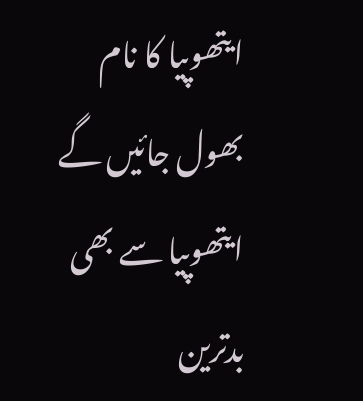ایتھوپیا کا نام بھول جائیں گے ایتھوپیا سے بھی بدترین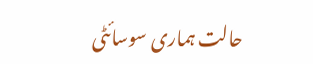حالت ہماری سوسائٹی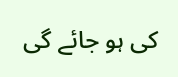کی ہو جائے گی